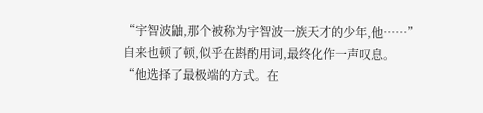“宇智波鼬,那个被称为宇智波一族天才的少年,他……”自来也顿了顿,似乎在斟酌用词,最终化作一声叹息。
“他选择了最极端的方式。在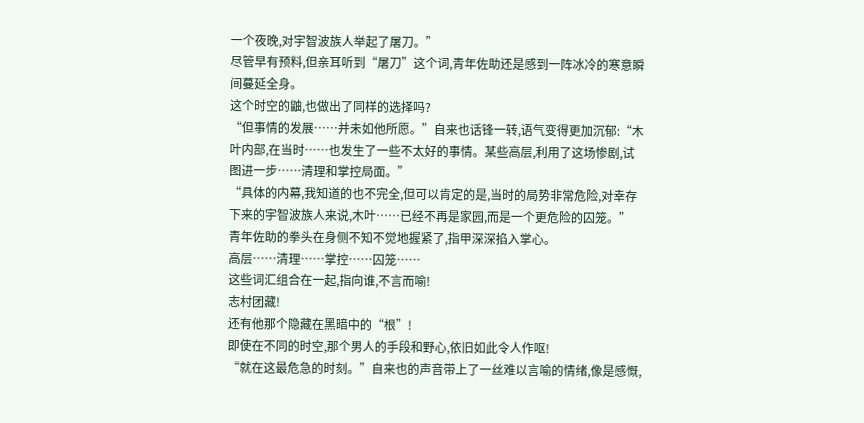一个夜晚,对宇智波族人举起了屠刀。”
尽管早有预料,但亲耳听到“屠刀”这个词,青年佐助还是感到一阵冰冷的寒意瞬间蔓延全身。
这个时空的鼬,也做出了同样的选择吗?
“但事情的发展……并未如他所愿。”自来也话锋一转,语气变得更加沉郁:“木叶内部,在当时……也发生了一些不太好的事情。某些高层,利用了这场惨剧,试图进一步……清理和掌控局面。”
“具体的内幕,我知道的也不完全,但可以肯定的是,当时的局势非常危险,对幸存下来的宇智波族人来说,木叶……已经不再是家园,而是一个更危险的囚笼。”
青年佐助的拳头在身侧不知不觉地握紧了,指甲深深掐入掌心。
高层……清理……掌控……囚笼……
这些词汇组合在一起,指向谁,不言而喻!
志村团藏!
还有他那个隐藏在黑暗中的“根”!
即使在不同的时空,那个男人的手段和野心,依旧如此令人作呕!
“就在这最危急的时刻。”自来也的声音带上了一丝难以言喻的情绪,像是感慨,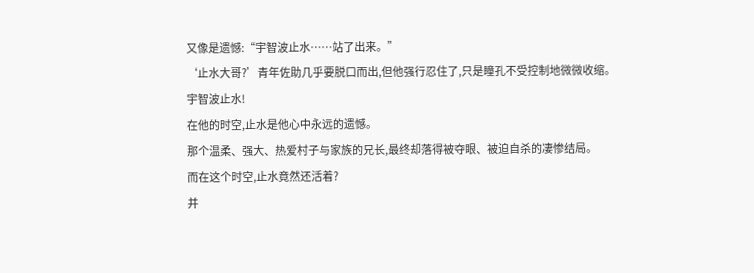又像是遗憾:“宇智波止水……站了出来。”
‘止水大哥?’青年佐助几乎要脱口而出,但他强行忍住了,只是瞳孔不受控制地微微收缩。
宇智波止水!
在他的时空,止水是他心中永远的遗憾。
那个温柔、强大、热爱村子与家族的兄长,最终却落得被夺眼、被迫自杀的凄惨结局。
而在这个时空,止水竟然还活着?
并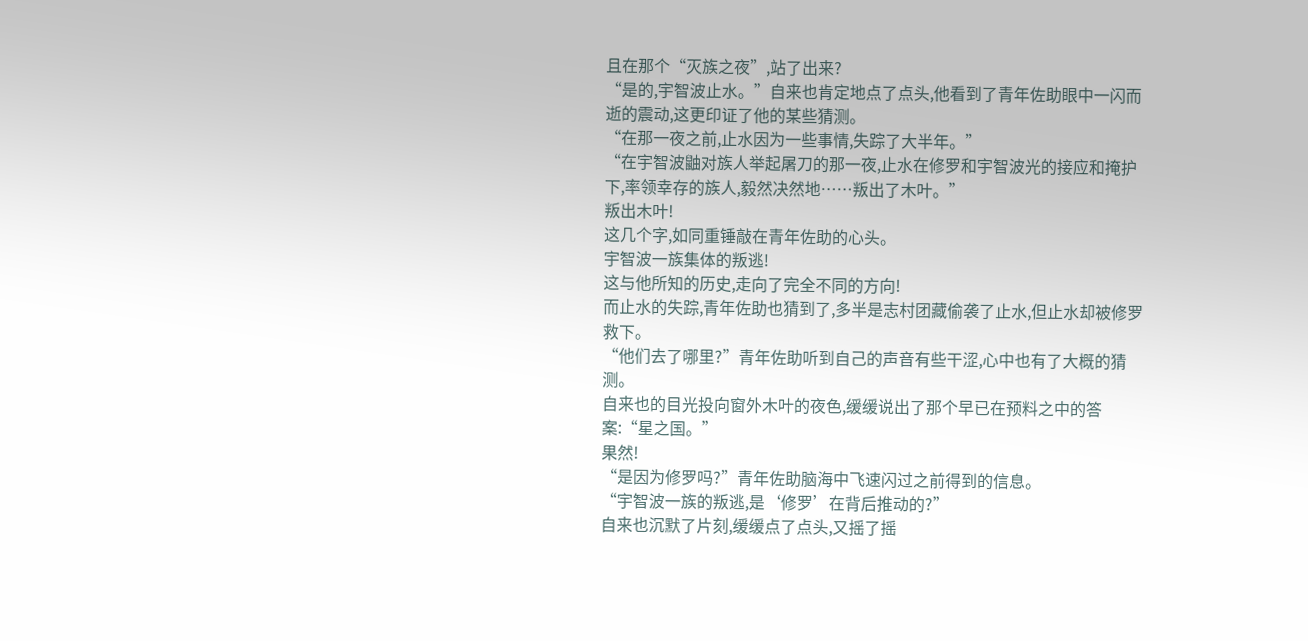且在那个“灭族之夜”,站了出来?
“是的,宇智波止水。”自来也肯定地点了点头,他看到了青年佐助眼中一闪而逝的震动,这更印证了他的某些猜测。
“在那一夜之前,止水因为一些事情,失踪了大半年。”
“在宇智波鼬对族人举起屠刀的那一夜,止水在修罗和宇智波光的接应和掩护下,率领幸存的族人,毅然决然地……叛出了木叶。”
叛出木叶!
这几个字,如同重锤敲在青年佐助的心头。
宇智波一族集体的叛逃!
这与他所知的历史,走向了完全不同的方向!
而止水的失踪,青年佐助也猜到了,多半是志村团藏偷袭了止水,但止水却被修罗救下。
“他们去了哪里?”青年佐助听到自己的声音有些干涩,心中也有了大概的猜测。
自来也的目光投向窗外木叶的夜色,缓缓说出了那个早已在预料之中的答案:“星之国。”
果然!
“是因为修罗吗?”青年佐助脑海中飞速闪过之前得到的信息。
“宇智波一族的叛逃,是‘修罗’在背后推动的?”
自来也沉默了片刻,缓缓点了点头,又摇了摇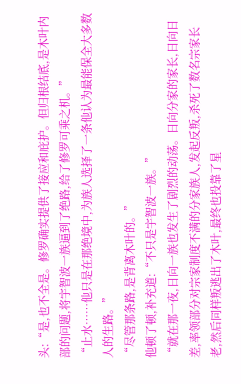头:“是,也不全是。修罗确实提供了接应和庇护。但归根结底,是木叶内部的问题,将宇智波一族逼到了绝路,给了修罗可乘之机。”
“止水……他只是在那绝境中,为族人选择了一条他认为最能保全大多数人的生路。”
“尽管那条路,是背离木叶的。”
他顿了顿,补充道:“不只是宇智波一族。”
“就在那一夜,日向一族也发生了剧烈的动荡。日向分家的家长,日向日差,率领部分对宗家制度不满的分家族人,发起反叛,杀死了数名宗家长老,然后同样叛逃出了木叶,最终也投靠了星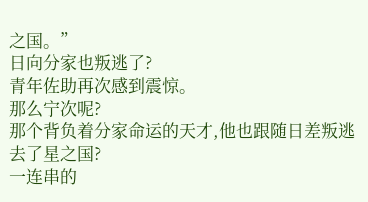之国。”
日向分家也叛逃了?
青年佐助再次感到震惊。
那么宁次呢?
那个背负着分家命运的天才,他也跟随日差叛逃去了星之国?
一连串的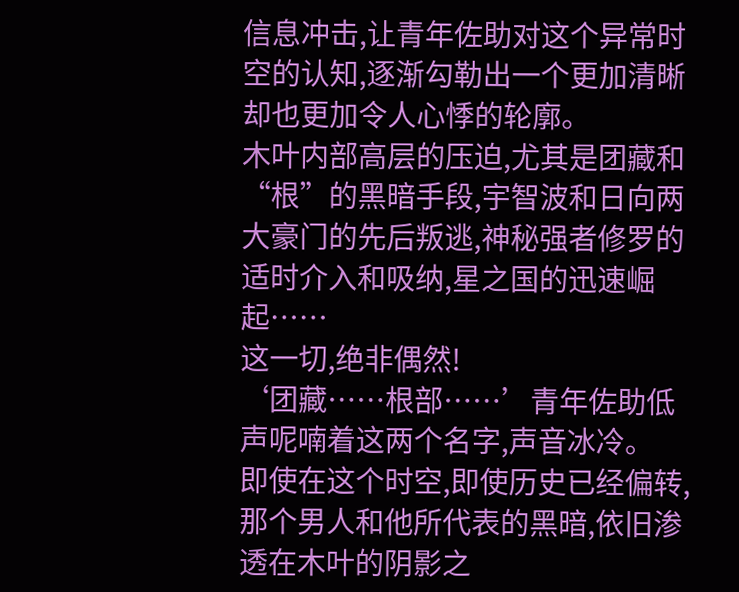信息冲击,让青年佐助对这个异常时空的认知,逐渐勾勒出一个更加清晰却也更加令人心悸的轮廓。
木叶内部高层的压迫,尤其是团藏和“根”的黑暗手段,宇智波和日向两大豪门的先后叛逃,神秘强者修罗的适时介入和吸纳,星之国的迅速崛起……
这一切,绝非偶然!
‘团藏……根部……’青年佐助低声呢喃着这两个名字,声音冰冷。
即使在这个时空,即使历史已经偏转,那个男人和他所代表的黑暗,依旧渗透在木叶的阴影之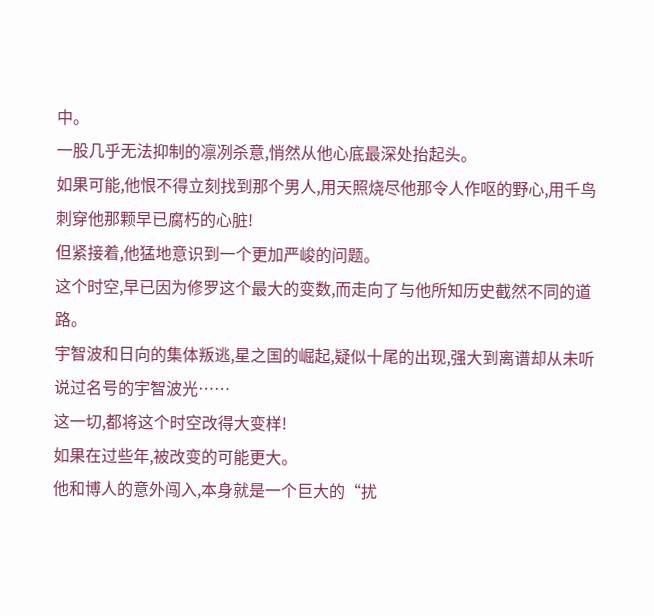中。
一股几乎无法抑制的凛冽杀意,悄然从他心底最深处抬起头。
如果可能,他恨不得立刻找到那个男人,用天照烧尽他那令人作呕的野心,用千鸟刺穿他那颗早已腐朽的心脏!
但紧接着,他猛地意识到一个更加严峻的问题。
这个时空,早已因为修罗这个最大的变数,而走向了与他所知历史截然不同的道路。
宇智波和日向的集体叛逃,星之国的崛起,疑似十尾的出现,强大到离谱却从未听说过名号的宇智波光……
这一切,都将这个时空改得大变样!
如果在过些年,被改变的可能更大。
他和博人的意外闯入,本身就是一个巨大的“扰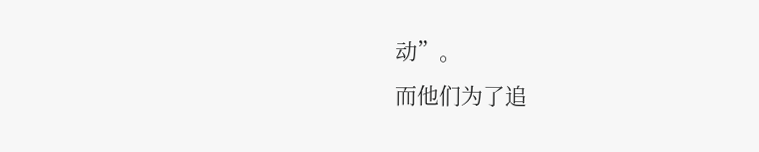动”。
而他们为了追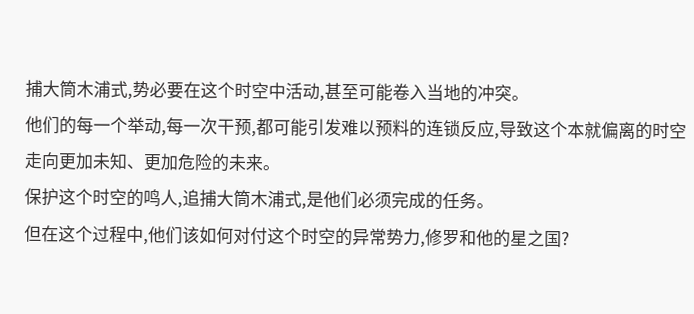捕大筒木浦式,势必要在这个时空中活动,甚至可能卷入当地的冲突。
他们的每一个举动,每一次干预,都可能引发难以预料的连锁反应,导致这个本就偏离的时空走向更加未知、更加危险的未来。
保护这个时空的鸣人,追捕大筒木浦式,是他们必须完成的任务。
但在这个过程中,他们该如何对付这个时空的异常势力,修罗和他的星之国?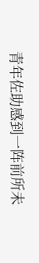青年佐助感到一阵前所未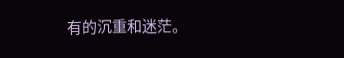有的沉重和迷茫。